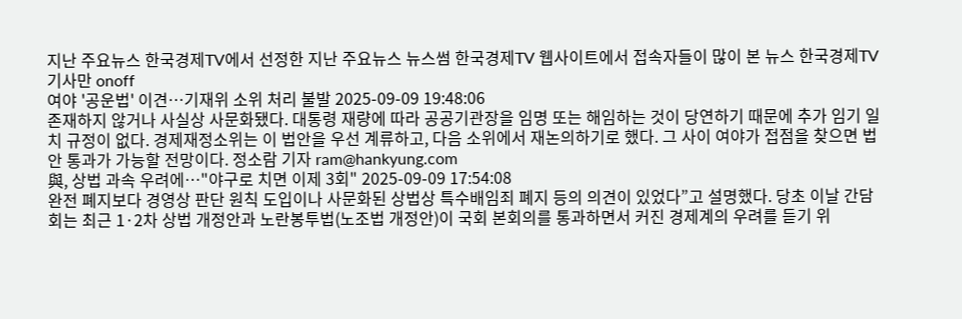지난 주요뉴스 한국경제TV에서 선정한 지난 주요뉴스 뉴스썸 한국경제TV 웹사이트에서 접속자들이 많이 본 뉴스 한국경제TV 기사만 onoff
여야 '공운법' 이견…기재위 소위 처리 불발 2025-09-09 19:48:06
존재하지 않거나 사실상 사문화됐다. 대통령 재량에 따라 공공기관장을 임명 또는 해임하는 것이 당연하기 때문에 추가 임기 일치 규정이 없다. 경제재정소위는 이 법안을 우선 계류하고, 다음 소위에서 재논의하기로 했다. 그 사이 여야가 접점을 찾으면 법안 통과가 가능할 전망이다. 정소람 기자 ram@hankyung.com
與, 상법 과속 우려에…"야구로 치면 이제 3회" 2025-09-09 17:54:08
완전 폐지보다 경영상 판단 원칙 도입이나 사문화된 상법상 특수배임죄 폐지 등의 의견이 있었다”고 설명했다. 당초 이날 간담회는 최근 1·2차 상법 개정안과 노란봉투법(노조법 개정안)이 국회 본회의를 통과하면서 커진 경제계의 우려를 듣기 위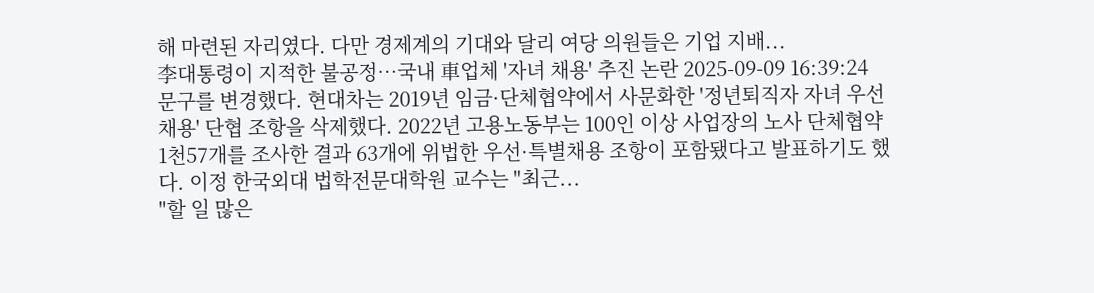해 마련된 자리였다. 다만 경제계의 기대와 달리 여당 의원들은 기업 지배...
李대통령이 지적한 불공정…국내 車업체 '자녀 채용' 추진 논란 2025-09-09 16:39:24
문구를 변경했다. 현대차는 2019년 임금·단체협약에서 사문화한 '정년퇴직자 자녀 우선채용' 단협 조항을 삭제했다. 2022년 고용노동부는 100인 이상 사업장의 노사 단체협약 1천57개를 조사한 결과 63개에 위법한 우선·특별채용 조항이 포함됐다고 발표하기도 했다. 이정 한국외대 법학전문대학원 교수는 "최근...
"할 일 많은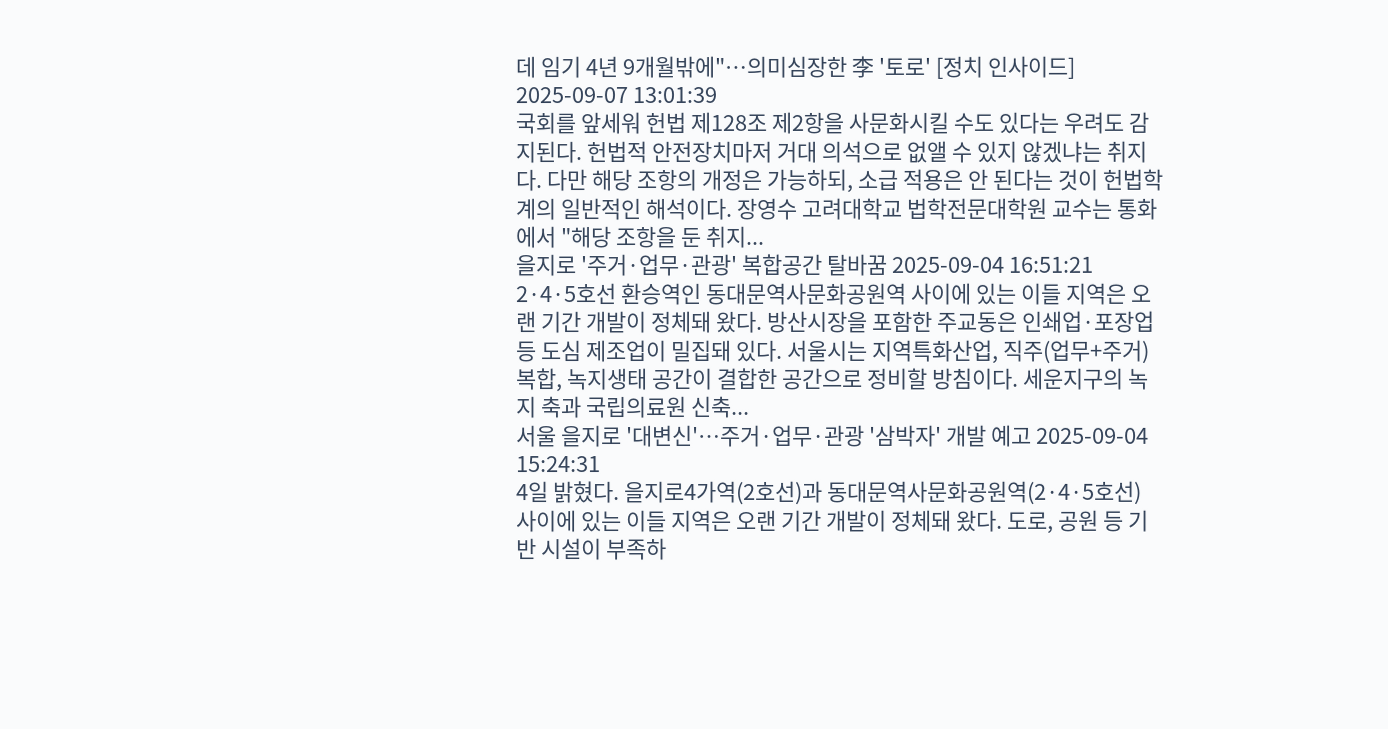데 임기 4년 9개월밖에"…의미심장한 李 '토로' [정치 인사이드] 2025-09-07 13:01:39
국회를 앞세워 헌법 제128조 제2항을 사문화시킬 수도 있다는 우려도 감지된다. 헌법적 안전장치마저 거대 의석으로 없앨 수 있지 않겠냐는 취지다. 다만 해당 조항의 개정은 가능하되, 소급 적용은 안 된다는 것이 헌법학계의 일반적인 해석이다. 장영수 고려대학교 법학전문대학원 교수는 통화에서 "해당 조항을 둔 취지...
을지로 '주거·업무·관광' 복합공간 탈바꿈 2025-09-04 16:51:21
2·4·5호선 환승역인 동대문역사문화공원역 사이에 있는 이들 지역은 오랜 기간 개발이 정체돼 왔다. 방산시장을 포함한 주교동은 인쇄업·포장업 등 도심 제조업이 밀집돼 있다. 서울시는 지역특화산업, 직주(업무+주거) 복합, 녹지생태 공간이 결합한 공간으로 정비할 방침이다. 세운지구의 녹지 축과 국립의료원 신축...
서울 을지로 '대변신'…주거·업무·관광 '삼박자' 개발 예고 2025-09-04 15:24:31
4일 밝혔다. 을지로4가역(2호선)과 동대문역사문화공원역(2·4·5호선) 사이에 있는 이들 지역은 오랜 기간 개발이 정체돼 왔다. 도로, 공원 등 기반 시설이 부족하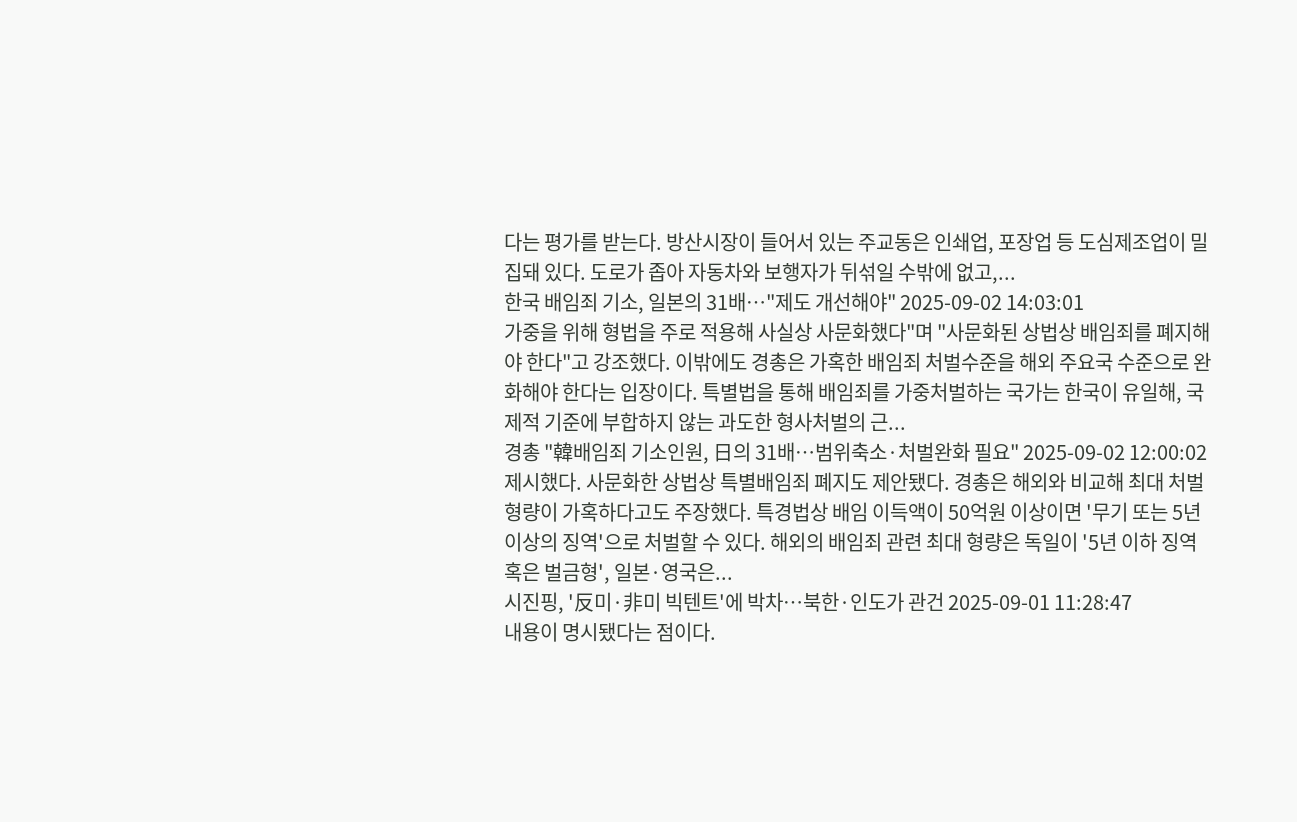다는 평가를 받는다. 방산시장이 들어서 있는 주교동은 인쇄업, 포장업 등 도심제조업이 밀집돼 있다. 도로가 좁아 자동차와 보행자가 뒤섞일 수밖에 없고,...
한국 배임죄 기소, 일본의 31배…"제도 개선해야" 2025-09-02 14:03:01
가중을 위해 형법을 주로 적용해 사실상 사문화했다"며 "사문화된 상법상 배임죄를 폐지해야 한다"고 강조했다. 이밖에도 경총은 가혹한 배임죄 처벌수준을 해외 주요국 수준으로 완화해야 한다는 입장이다. 특별법을 통해 배임죄를 가중처벌하는 국가는 한국이 유일해, 국제적 기준에 부합하지 않는 과도한 형사처벌의 근...
경총 "韓배임죄 기소인원, 日의 31배…범위축소·처벌완화 필요" 2025-09-02 12:00:02
제시했다. 사문화한 상법상 특별배임죄 폐지도 제안됐다. 경총은 해외와 비교해 최대 처벌 형량이 가혹하다고도 주장했다. 특경법상 배임 이득액이 50억원 이상이면 '무기 또는 5년 이상의 징역'으로 처벌할 수 있다. 해외의 배임죄 관련 최대 형량은 독일이 '5년 이하 징역 혹은 벌금형', 일본·영국은...
시진핑, '反미·非미 빅텐트'에 박차…북한·인도가 관건 2025-09-01 11:28:47
내용이 명시됐다는 점이다.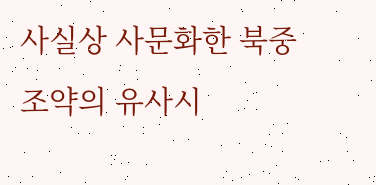사실상 사문화한 북중 조약의 유사시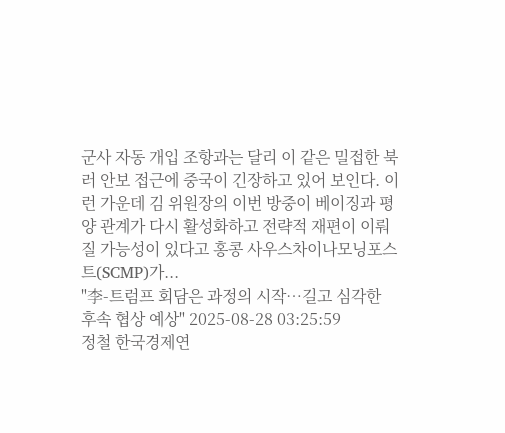군사 자동 개입 조항과는 달리 이 같은 밀접한 북러 안보 접근에 중국이 긴장하고 있어 보인다. 이런 가운데 김 위원장의 이번 방중이 베이징과 평양 관계가 다시 활성화하고 전략적 재편이 이뤄질 가능성이 있다고 홍콩 사우스차이나모닝포스트(SCMP)가...
"李-트럼프 회담은 과정의 시작…길고 심각한 후속 협상 예상" 2025-08-28 03:25:59
정철 한국경제연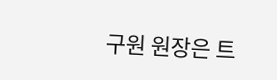구원 원장은 트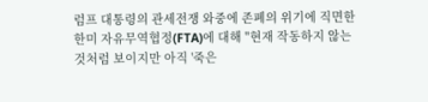럼프 대통령의 관세전쟁 와중에 존폐의 위기에 직면한 한미 자유무역협정(FTA)에 대해 "현재 작동하지 않는 것처럼 보이지만 아직 '죽은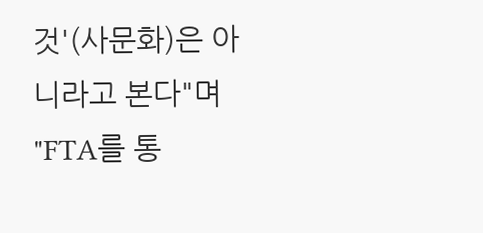것'(사문화)은 아니라고 본다"며 "FTA를 통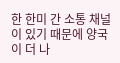한 한미 간 소통 채널이 있기 때문에 양국이 더 나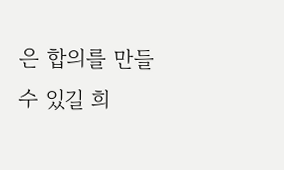은 합의를 만들 수 있길 희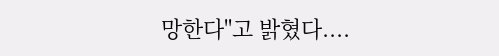망한다"고 밝혔다....